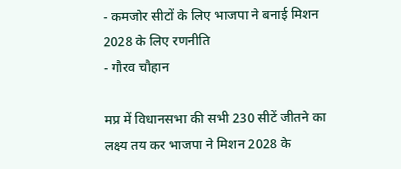- कमजोर सीटों के लिए भाजपा ने बनाई मिशन 2028 के लिए रणनीति
- गौरव चौहान

मप्र में विधानसभा की सभी 230 सीटें जीतने का लक्ष्य तय कर भाजपा ने मिशन 2028 के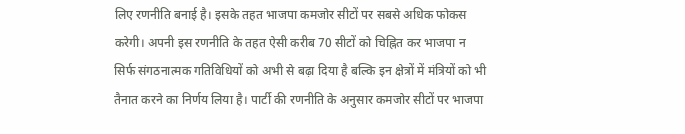लिए रणनीति बनाई है। इसके तहत भाजपा कमजोर सीटों पर सबसे अधिक फोकस करेगी। अपनी इस रणनीति के तहत ऐसी करीब 70 सीटों को चिह्नित कर भाजपा न सिर्फ संगठनात्मक गतिविधियों को अभी से बढ़ा दिया है बल्कि इन क्षेत्रों में मंत्रियों को भी तैनात करने का निर्णय लिया है। पार्टी की रणनीति के अनुसार कमजोर सीटों पर भाजपा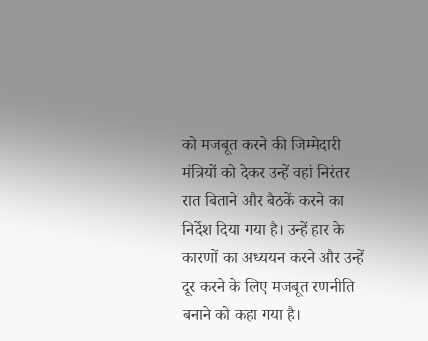को मजबूत करने की जिम्मेदारी मंत्रियों को देकर उन्हें वहां निरंतर रात बिताने और बैठकें करने का निर्देश दिया गया है। उन्हें हार के कारणों का अध्ययन करने और उन्हें दूर करने के लिए मजबूत रणनीति बनाने को कहा गया है।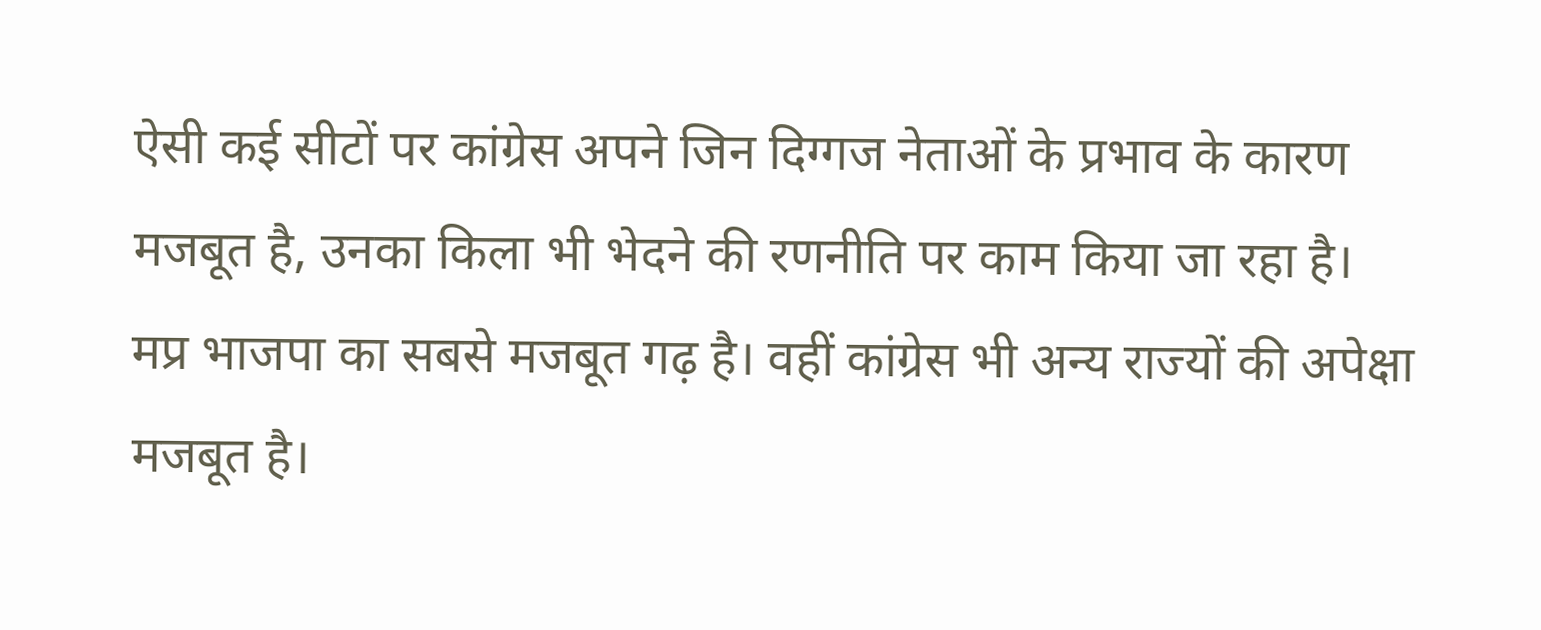ऐसी कई सीटों पर कांग्रेस अपने जिन दिग्गज नेताओं के प्रभाव के कारण मजबूत है, उनका किला भी भेदने की रणनीति पर काम किया जा रहा है।
मप्र भाजपा का सबसे मजबूत गढ़ है। वहीं कांग्रेस भी अन्य राज्यों की अपेक्षा मजबूत है।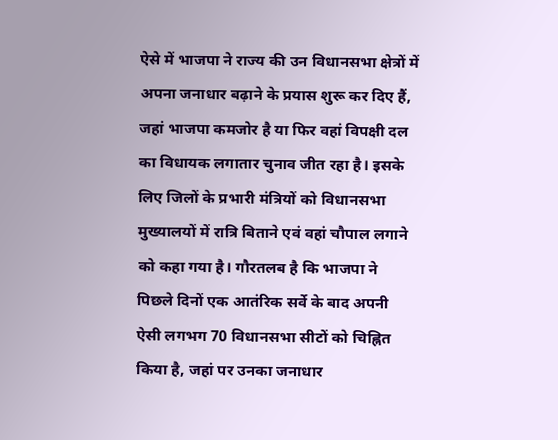ऐसे में भाजपा ने राज्य की उन विधानसभा क्षेत्रों में अपना जनाधार बढ़ाने के प्रयास शुरू कर दिए हैं, जहां भाजपा कमजोर है या फिर वहां विपक्षी दल का विधायक लगातार चुनाव जीत रहा है। इसके लिए जिलों के प्रभारी मंत्रियों को विधानसभा मुख्यालयों में रात्रि बिताने एवं वहां चौपाल लगाने को कहा गया है। गौरतलब है कि भाजपा ने पिछले दिनों एक आतंरिक सर्वे के बाद अपनी ऐसी लगभग 70 विधानसभा सीटों को चिह्नित किया है, जहां पर उनका जनाधार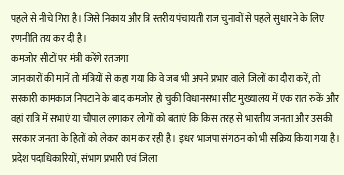पहले से नीचे गिरा है। जिसे निकाय और त्रि स्तरीय पंचायती राज चुनावों से पहले सुधारने के लिए रणनीति तय कर दी है।
कमजोर सीटों पर मंत्री करेंगे रतजगा
जानकारों की मानें तो मंत्रियों से कहा गया कि वे जब भी अपने प्रभार वाले जिलों का दौरा करें, तो सरकारी कामकाज निपटाने के बाद कमजोर हो चुकी विधानसभा सीट मुख्यालय में एक रात रुकें और वहां रात्रि में सभाएं या चौपाल लगाकर लोगों को बताएं कि किस तरह से भारतीय जनता और उसकी सरकार जनता के हितों को लेकर काम कर रही है। इधर भाजपा संगठन को भी सक्रिय किया गया है। प्रदेश पदाधिकारियों, संभाग प्रभारी एवं जिला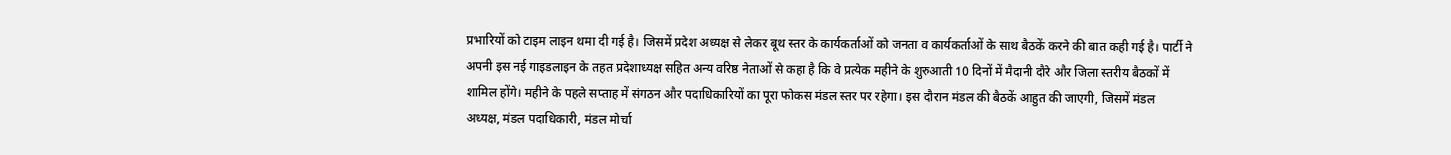प्रभारियों को टाइम लाइन थमा दी गई है। जिसमें प्रदेश अध्यक्ष से लेकर बूथ स्तर के कार्यकर्ताओं को जनता व कार्यकर्ताओं के साथ बैठकें करने की बात कही गई है। पार्टी ने अपनी इस नई गाइडलाइन के तहत प्रदेशाध्यक्ष सहित अन्य वरिष्ठ नेताओं से कहा है कि वे प्रत्येक महीने के शुरुआती 10 दिनों में मैदानी दौरे और जिला स्तरीय बैठकों में शामिल होंगे। महीने के पहले सप्ताह में संगठन और पदाधिकारियों का पूरा फोकस मंडल स्तर पर रहेगा। इस दौरान मंडल की बैठकें आहुत की जाएगी, जिसमें मंडल अध्यक्ष, मंडल पदाधिकारी, मंडल मोर्चा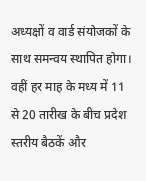अध्यक्षों व वार्ड संयोजकों के साथ समन्वय स्थापित होगा। वहीं हर माह के मध्य में 11 से 20 तारीख के बीच प्रदेश स्तरीय बैठकें और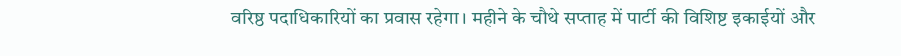वरिष्ठ पदाधिकारियों का प्रवास रहेगा। महीने के चौथे सप्ताह में पार्टी की विशिष्ट इकाईयों और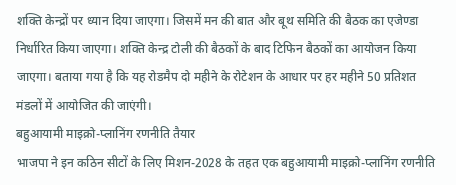शक्ति केन्द्रों पर ध्यान दिया जाएगा। जिसमें मन की बात और बूथ समिति की बैठक का एजेण्डा निर्धारित किया जाएगा। शक्ति केन्द्र टोली की बैठकों के बाद टिफिन बैठकों का आयोजन किया जाएगा। बताया गया है कि यह रोडमैप दो महीने के रोटेशन के आधार पर हर महीने 50 प्रतिशत मंडलों में आयोजित की जाएंगी।
बहुआयामी माइक्रो-प्लानिंग रणनीति तैयार
भाजपा ने इन कठिन सीटों के लिए मिशन-2028 के तहत एक बहुआयामी माइक्रो-प्लानिंग रणनीति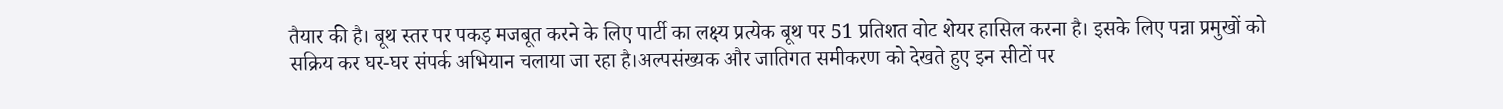तैयार की है। बूथ स्तर पर पकड़ मजबूत करने के लिए पार्टी का लक्ष्य प्रत्येक बूथ पर 51 प्रतिशत वोट शेयर हासिल करना है। इसके लिए पन्ना प्रमुखों को सक्रिय कर घर-घर संपर्क अभियान चलाया जा रहा है।अल्पसंख्यक और जातिगत समीकरण को देखते हुए इन सीटों पर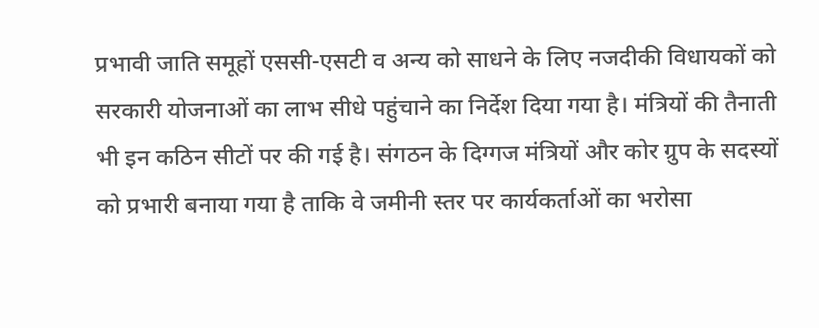प्रभावी जाति समूहों एससी-एसटी व अन्य को साधने के लिए नजदीकी विधायकों को सरकारी योजनाओं का लाभ सीधे पहुंचाने का निर्देश दिया गया है। मंत्रियों की तैनाती भी इन कठिन सीटों पर की गई है। संगठन के दिग्गज मंत्रियों और कोर ग्रुप के सदस्यों को प्रभारी बनाया गया है ताकि वे जमीनी स्तर पर कार्यकर्ताओं का भरोसा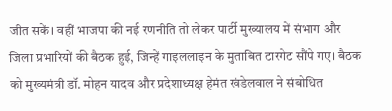जीत सकें। वहीं भाजपा की नई रणनीति तो लेकर पार्टी मुख्यालय में संभाग और जिला प्रभारियों की बैठक हुई, जिन्हें गाइललाइन के मुताबित टारगेट सौंपे गए। बैठक को मुख्यमंत्री डॉ. मोहन यादव और प्रदेशाध्यक्ष हेमंत खंडेलवाल ने संबोधित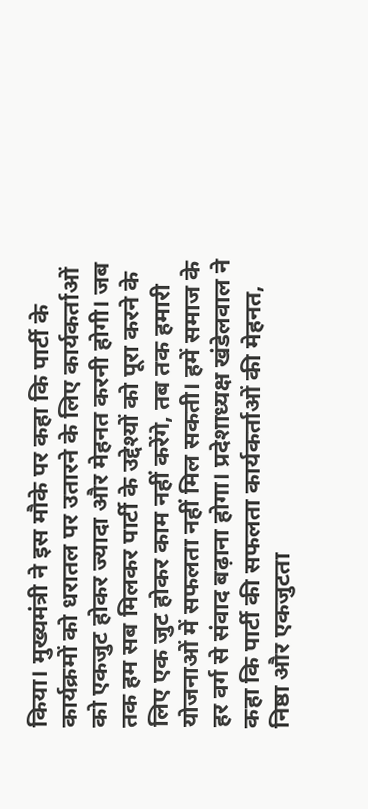किया। मुख्यमंत्री ने इस मौके पर कहा कि पार्टी के कार्यक्रमों को धरातल पर उतारने के लिए कार्यकर्ताओं को एकजुट होकर ज्यादा और मेहनत करनी होगी। जब तक हम सब मिलकर पार्टी के उद्देश्यों को पूरा करने के लिए एक जुट होकर काम नहीं करेंगे, तब तक हमारी योजनाओं में सफलता नहीं मिल सकती। हमें समाज के हर वर्ग से संवाद बढ़ाना होगा। प्रदेशाध्यक्ष खंडेलवाल ने कहा कि पार्टी की सफलता कार्यकर्ताओं की मेहनत, निष्ठा और एकजुटता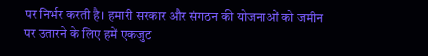पर निर्भर करती है। हमारी सरकार और संगठन की योजनाओं को जमीन पर उतारने के लिए हमें एकजुट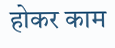होकर काम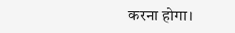करना होगा।